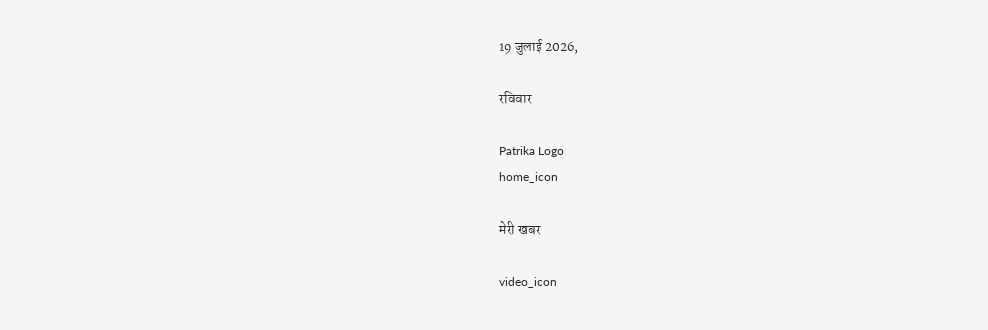19 जुलाई 2026,

रविवार

Patrika Logo
home_icon

मेरी खबर

video_icon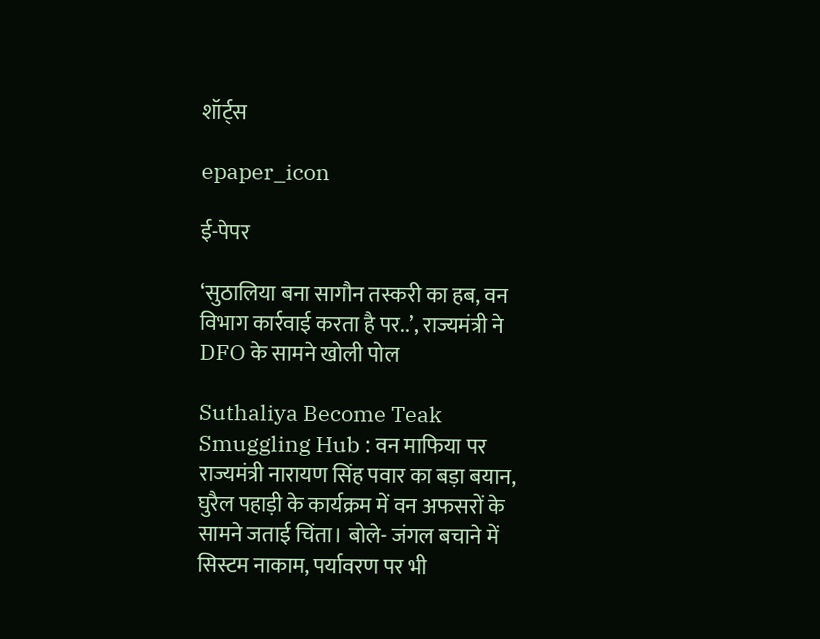शॉर्ट्स

epaper_icon

ई-पेपर

‘सुठालिया बना सागौन तस्करी का हब, वन विभाग कार्रवाई करता है पर..’, राज्यमंत्री ने DFO के सामने खोली पोल

Suthaliya Become Teak Smuggling Hub : वन माफिया पर राज्यमंत्री नारायण सिंह पवार का बड़ा बयान, घुरैल पहाड़ी के कार्यक्रम में वन अफसरों के सामने जताई चिंता। बोले- जंगल बचाने में सिस्टम नाकाम, पर्यावरण पर भी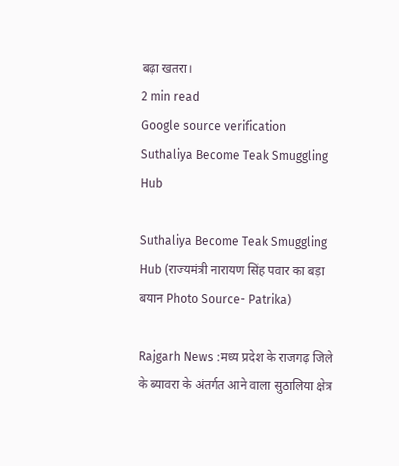बढ़ा खतरा।
2 min read
Google source verification
Suthaliya Become Teak Smuggling Hub

Suthaliya Become Teak Smuggling Hub (राज्यमंत्री नारायण सिंह पवार का बड़ा बयान Photo Source- Patrika)

Rajgarh News :मध्य प्रदेश के राजगढ़ जिले के ब्यावरा के अंतर्गत आने वाला सुठालिया क्षेत्र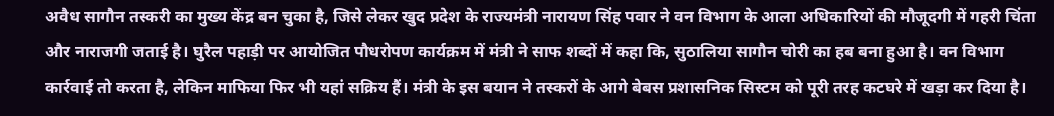अवैध सागौन तस्करी का मुख्य केंद्र बन चुका है, जिसे लेकर खुद प्रदेश के राज्यमंत्री नारायण सिंह पवार ने वन विभाग के आला अधिकारियों की मौजूदगी में गहरी चिंता और नाराजगी जताई है। घुरैल पहाड़ी पर आयोजित पौधरोपण कार्यक्रम में मंत्री ने साफ शब्दों में कहा कि, सुठालिया सागौन चोरी का हब बना हुआ है। वन विभाग कार्रवाई तो करता है, लेकिन माफिया फिर भी यहां सक्रिय हैं। मंत्री के इस बयान ने तस्करों के आगे बेबस प्रशासनिक सिस्टम को पूरी तरह कटघरे में खड़ा कर दिया है।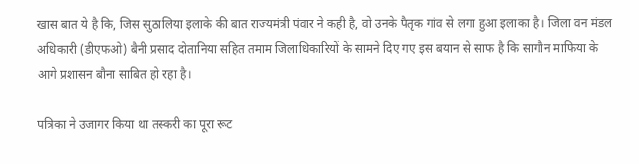खास बात ये है कि, जिस सुठालिया इलाके की बात राज्यमंत्री पंवार ने कही है, वो उनके पैतृक गांव से लगा हुआ इलाका है। जिला वन मंडल अधिकारी (डीएफओ) बैनी प्रसाद दोतानिया सहित तमाम जिलाधिकारियों के सामने दिए गए इस बयान से साफ है कि सागौन माफिया के आगे प्रशासन बौना साबित हो रहा है।

पत्रिका ने उजागर किया था तस्करी का पूरा रूट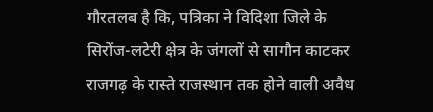गौरतलब है कि, पत्रिका ने विदिशा जिले के सिरोंज-लटेरी क्षेत्र के जंगलों से सागौन काटकर राजगढ़ के रास्ते राजस्थान तक होने वाली अवैध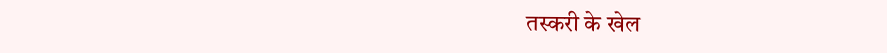तस्करी के खेल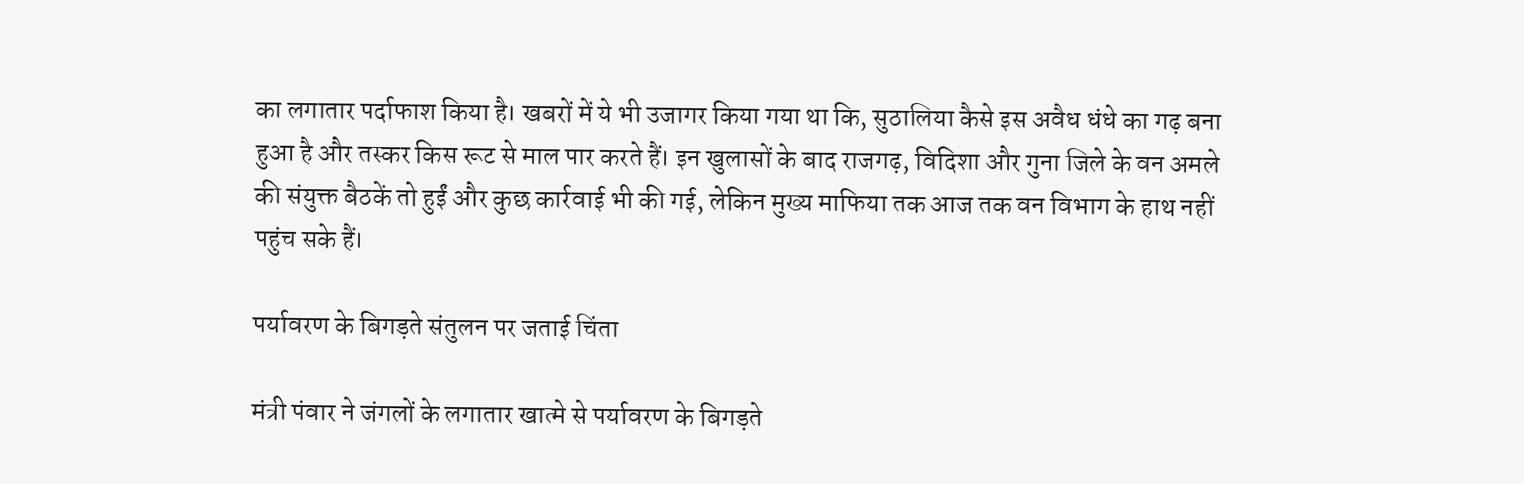का लगातार पर्दाफाश किया है। खबरों में ये भी उजागर किया गया था कि, सुठालिया कैसे इस अवैध धंधे का गढ़ बना हुआ है और तस्कर किस रूट से माल पार करते हैं। इन खुलासों के बाद राजगढ़, विदिशा और गुना जिले के वन अमले की संयुक्त बैठकें तो हुईं और कुछ कार्रवाई भी की गई, लेकिन मुख्य माफिया तक आज तक वन विभाग के हाथ नहीं पहुंच सके हैं।

पर्यावरण के बिगड़ते संतुलन पर जताई चिंता

मंत्री पंवार ने जंगलों के लगातार खात्मे से पर्यावरण के बिगड़ते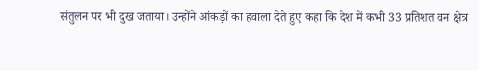संतुलन पर भी दुख जताया। उन्होंने आंकड़ों का हवाला देते हुए कहा कि देश में कभी 33 प्रतिशत वन क्षेत्र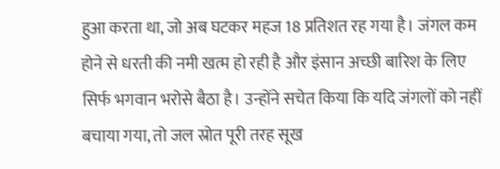हुआ करता था, जो अब घटकर महज 18 प्रतिशत रह गया है। जंगल कम होने से धरती की नमी खत्म हो रही है और इंसान अच्छी बारिश के लिए सिर्फ भगवान भरोसे बैठा है। उन्होंने सचेत किया कि यदि जंगलों को नहीं बचाया गया, तो जल स्रोत पूरी तरह सूख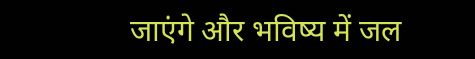जाएंगे और भविष्य में जल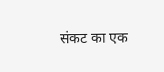संकट का एक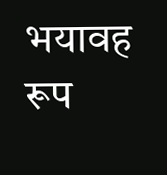भयावह रूप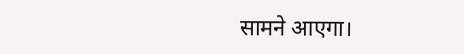सामने आएगा।